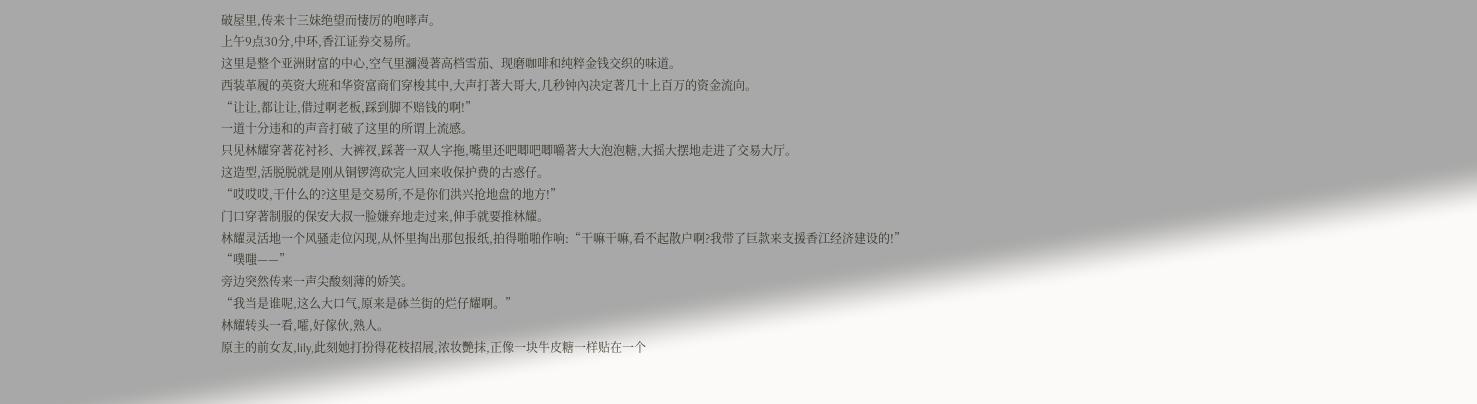破屋里,传来十三妹绝望而悽厉的咆哮声。
上午9点30分,中环,香江证券交易所。
这里是整个亚洲財富的中心,空气里瀰漫著高档雪茄、现磨咖啡和纯粹金钱交织的味道。
西装革履的英资大班和华资富商们穿梭其中,大声打著大哥大,几秒钟內决定著几十上百万的资金流向。
“让让,都让让,借过啊老板,踩到脚不赔钱的啊!”
一道十分违和的声音打破了这里的所谓上流感。
只见林耀穿著花衬衫、大裤衩,踩著一双人字拖,嘴里还吧唧吧唧嚼著大大泡泡糖,大摇大摆地走进了交易大厅。
这造型,活脱脱就是刚从铜锣湾砍完人回来收保护费的古惑仔。
“哎哎哎,干什么的?这里是交易所,不是你们洪兴抢地盘的地方!”
门口穿著制服的保安大叔一脸嫌弃地走过来,伸手就要推林耀。
林耀灵活地一个风骚走位闪现,从怀里掏出那包报纸,拍得啪啪作响:“干嘛干嘛,看不起散户啊?我带了巨款来支援香江经济建设的!”
“噗嗤——”
旁边突然传来一声尖酸刻薄的娇笑。
“我当是谁呢,这么大口气,原来是砵兰街的烂仔耀啊。”
林耀转头一看,嚯,好傢伙,熟人。
原主的前女友,lily,此刻她打扮得花枝招展,浓妆艷抹,正像一块牛皮糖一样贴在一个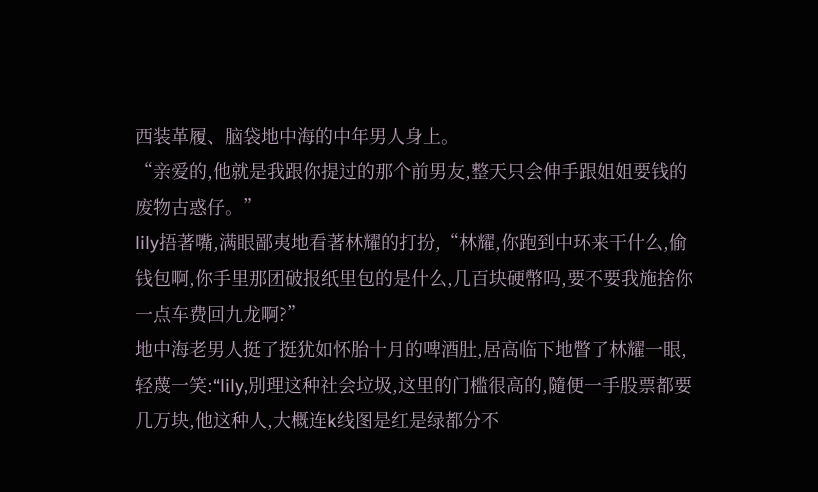西装革履、脑袋地中海的中年男人身上。
“亲爱的,他就是我跟你提过的那个前男友,整天只会伸手跟姐姐要钱的废物古惑仔。”
lily捂著嘴,满眼鄙夷地看著林耀的打扮,“林耀,你跑到中环来干什么,偷钱包啊,你手里那团破报纸里包的是什么,几百块硬幣吗,要不要我施捨你一点车费回九龙啊?”
地中海老男人挺了挺犹如怀胎十月的啤酒肚,居高临下地瞥了林耀一眼,轻蔑一笑:“lily,別理这种社会垃圾,这里的门槛很高的,隨便一手股票都要几万块,他这种人,大概连k线图是红是绿都分不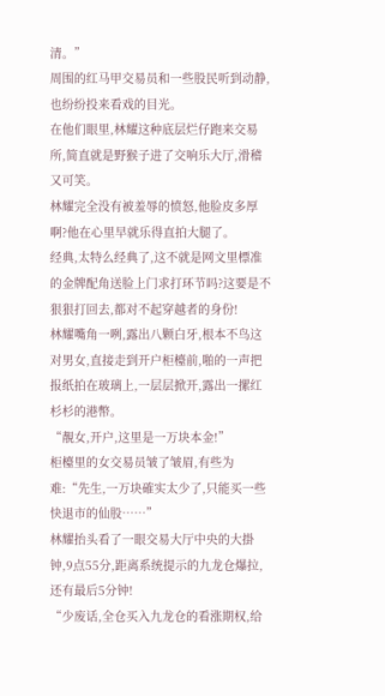清。”
周围的红马甲交易员和一些股民听到动静,也纷纷投来看戏的目光。
在他们眼里,林耀这种底层烂仔跑来交易所,简直就是野猴子进了交响乐大厅,滑稽又可笑。
林耀完全没有被羞辱的愤怒,他脸皮多厚啊?他在心里早就乐得直拍大腿了。
经典,太特么经典了,这不就是网文里標准的金牌配角送脸上门求打环节吗?这要是不狠狠打回去,都对不起穿越者的身份!
林耀嘴角一咧,露出八颗白牙,根本不鸟这对男女,直接走到开户柜檯前,啪的一声把报纸拍在玻璃上,一层层掀开,露出一摞红杉杉的港幣。
“靚女,开户,这里是一万块本金!”
柜檯里的女交易员皱了皱眉,有些为难:“先生,一万块確实太少了,只能买一些快退市的仙股……”
林耀抬头看了一眼交易大厅中央的大掛钟,9点55分,距离系统提示的九龙仓爆拉,还有最后5分钟!
“少废话,全仓买入九龙仓的看涨期权,给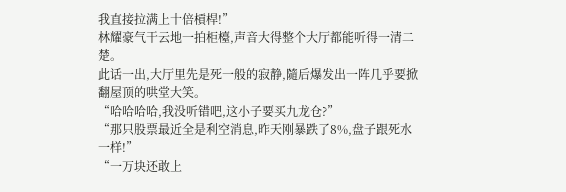我直接拉满上十倍槓桿!”
林耀豪气干云地一拍柜檯,声音大得整个大厅都能听得一清二楚。
此话一出,大厅里先是死一般的寂静,隨后爆发出一阵几乎要掀翻屋顶的哄堂大笑。
“哈哈哈哈,我没听错吧,这小子要买九龙仓?”
“那只股票最近全是利空消息,昨天刚暴跌了8%,盘子跟死水一样!”
“一万块还敢上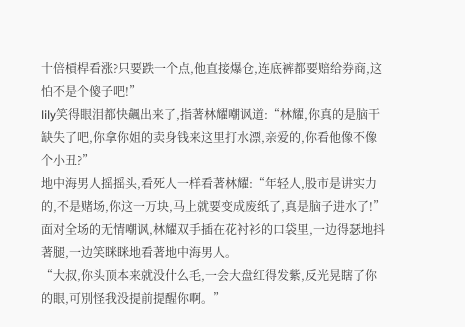十倍槓桿看涨?只要跌一个点,他直接爆仓,连底裤都要赔给券商,这怕不是个傻子吧!”
lily笑得眼泪都快飆出来了,指著林耀嘲讽道:“林耀,你真的是脑干缺失了吧,你拿你姐的卖身钱来这里打水漂,亲爱的,你看他像不像个小丑?”
地中海男人摇摇头,看死人一样看著林耀:“年轻人,股市是讲实力的,不是赌场,你这一万块,马上就要变成废纸了,真是脑子进水了!”
面对全场的无情嘲讽,林耀双手插在花衬衫的口袋里,一边得瑟地抖著腿,一边笑眯眯地看著地中海男人。
“大叔,你头顶本来就没什么毛,一会大盘红得发紫,反光晃瞎了你的眼,可別怪我没提前提醒你啊。”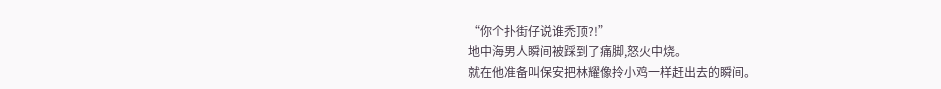“你个扑街仔说谁禿顶?!”
地中海男人瞬间被踩到了痛脚,怒火中烧。
就在他准备叫保安把林耀像拎小鸡一样赶出去的瞬间。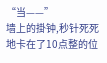“当——”
墙上的掛钟,秒针死死地卡在了10点整的位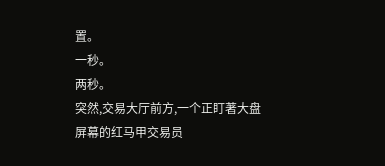置。
一秒。
两秒。
突然,交易大厅前方,一个正盯著大盘屏幕的红马甲交易员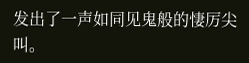发出了一声如同见鬼般的悽厉尖叫。